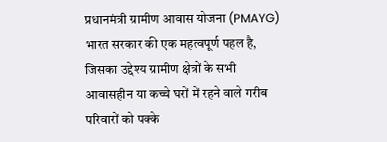प्रधानमंत्री ग्रामीण आवास योजना (PMAYG) भारत सरकार की एक महत्वपूर्ण पहल है, जिसका उद्देश्य ग्रामीण क्षेत्रों के सभी आवासहीन या कच्चे घरों में रहने वाले गरीब परिवारों को पक्के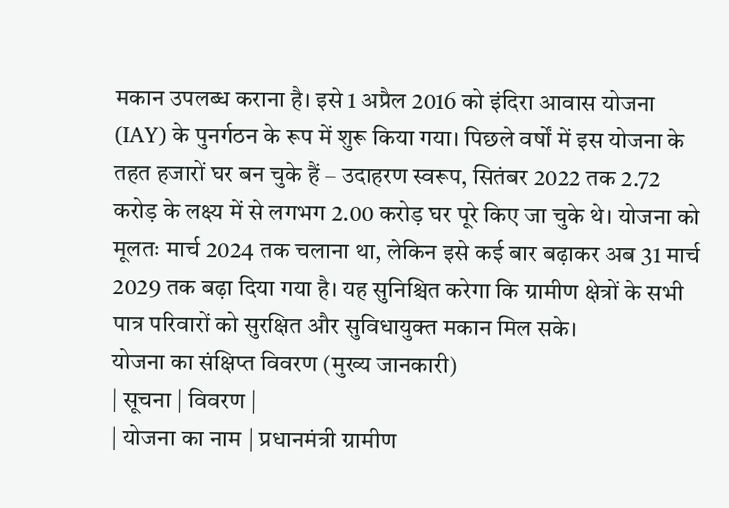मकान उपलब्ध कराना है। इसे 1 अप्रैल 2016 को इंदिरा आवास योजना (IAY) के पुनर्गठन के रूप में शुरू किया गया। पिछले वर्षों में इस योजना के तहत हजारों घर बन चुके हैं – उदाहरण स्वरूप, सितंबर 2022 तक 2.72 करोड़ के लक्ष्य में से लगभग 2.00 करोड़ घर पूरे किए जा चुके थे। योजना को मूलतः मार्च 2024 तक चलाना था, लेकिन इसे कई बार बढ़ाकर अब 31 मार्च 2029 तक बढ़ा दिया गया है। यह सुनिश्चित करेगा कि ग्रामीण क्षेत्रों के सभी पात्र परिवारों को सुरक्षित और सुविधायुक्त मकान मिल सके।
योजना का संक्षिप्त विवरण (मुख्य जानकारी)
| सूचना | विवरण |
| योजना का नाम | प्रधानमंत्री ग्रामीण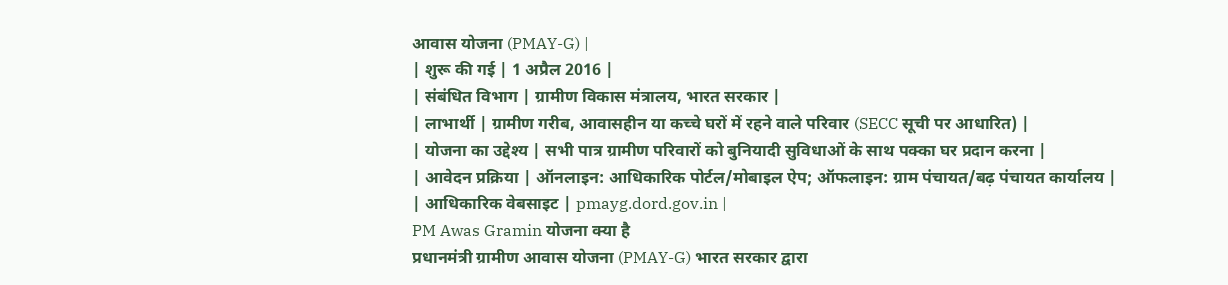आवास योजना (PMAY-G) |
| शुरू की गई | 1 अप्रैल 2016 |
| संबंधित विभाग | ग्रामीण विकास मंत्रालय, भारत सरकार |
| लाभार्थी | ग्रामीण गरीब, आवासहीन या कच्चे घरों में रहने वाले परिवार (SECC सूची पर आधारित) |
| योजना का उद्देश्य | सभी पात्र ग्रामीण परिवारों को बुनियादी सुविधाओं के साथ पक्का घर प्रदान करना |
| आवेदन प्रक्रिया | ऑनलाइन: आधिकारिक पोर्टल/मोबाइल ऐप; ऑफलाइन: ग्राम पंचायत/बढ़ पंचायत कार्यालय |
| आधिकारिक वेबसाइट | pmayg.dord.gov.in |
PM Awas Gramin योजना क्या है
प्रधानमंत्री ग्रामीण आवास योजना (PMAY-G) भारत सरकार द्वारा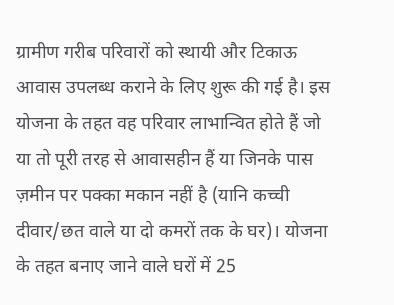ग्रामीण गरीब परिवारों को स्थायी और टिकाऊ आवास उपलब्ध कराने के लिए शुरू की गई है। इस योजना के तहत वह परिवार लाभान्वित होते हैं जो या तो पूरी तरह से आवासहीन हैं या जिनके पास ज़मीन पर पक्का मकान नहीं है (यानि कच्ची दीवार/छत वाले या दो कमरों तक के घर)। योजना के तहत बनाए जाने वाले घरों में 25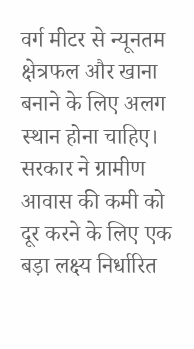वर्ग मीटर से न्यूनतम क्षेत्रफल और खाना बनाने के लिए अलग स्थान होना चाहिए। सरकार ने ग्रामीण आवास की कमी को दूर करने के लिए एक बड़ा लक्ष्य निर्धारित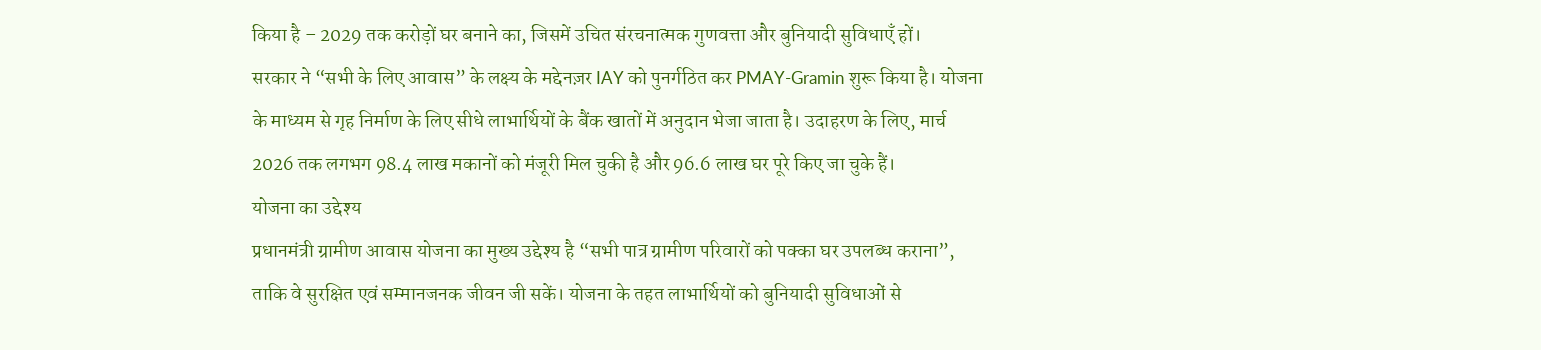किया है – 2029 तक करोड़ों घर बनाने का, जिसमें उचित संरचनात्मक गुणवत्ता और बुनियादी सुविधाएँ हों।
सरकार ने “सभी के लिए आवास” के लक्ष्य के मद्देनज़र IAY को पुनर्गठित कर PMAY-Gramin शुरू किया है। योजना के माध्यम से गृह निर्माण के लिए सीधे लाभार्थियों के बैंक खातों में अनुदान भेजा जाता है। उदाहरण के लिए, मार्च 2026 तक लगभग 98.4 लाख मकानों को मंजूरी मिल चुकी है और 96.6 लाख घर पूरे किए जा चुके हैं।
योजना का उद्देश्य
प्रधानमंत्री ग्रामीण आवास योजना का मुख्य उद्देश्य है “सभी पात्र ग्रामीण परिवारों को पक्का घर उपलब्ध कराना”, ताकि वे सुरक्षित एवं सम्मानजनक जीवन जी सकें। योजना के तहत लाभार्थियों को बुनियादी सुविधाओं से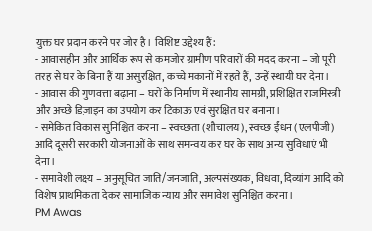युक्त घर प्रदान करने पर जोर है। विशिष्ट उद्देश्य हैं:
- आवासहीन और आर्थिक रूप से कमजोर ग्रामीण परिवारों की मदद करना – जो पूरी तरह से घर के बिना हैं या असुरक्षित, कच्चे मकानों में रहते हैं, उन्हें स्थायी घर देना।
- आवास की गुणवत्ता बढ़ाना – घरों के निर्माण में स्थानीय सामग्री, प्रशिक्षित राजमिस्त्री और अच्छे डिज़ाइन का उपयोग कर टिकाऊ एवं सुरक्षित घर बनाना।
- समेकित विकास सुनिश्चित करना – स्वच्छता (शौचालय), स्वच्छ ईंधन (एलपीजी) आदि दूसरी सरकारी योजनाओं के साथ समन्वय कर घर के साथ अन्य सुविधाएं भी देना।
- समावेशी लक्ष्य – अनुसूचित जाति/जनजाति, अल्पसंख्यक, विधवा, दिव्यांग आदि को विशेष प्राथमिकता देकर सामाजिक न्याय और समावेश सुनिश्चित करना।
PM Awas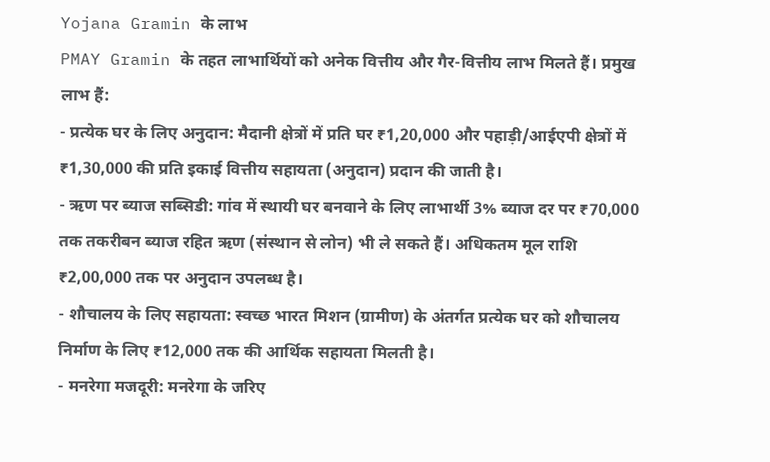Yojana Gramin के लाभ
PMAY Gramin के तहत लाभार्थियों को अनेक वित्तीय और गैर-वित्तीय लाभ मिलते हैं। प्रमुख लाभ हैं:
- प्रत्येक घर के लिए अनुदान: मैदानी क्षेत्रों में प्रति घर ₹1,20,000 और पहाड़ी/आईएपी क्षेत्रों में ₹1,30,000 की प्रति इकाई वित्तीय सहायता (अनुदान) प्रदान की जाती है।
- ऋण पर ब्याज सब्सिडी: गांव में स्थायी घर बनवाने के लिए लाभार्थी 3% ब्याज दर पर ₹70,000 तक तकरीबन ब्याज रहित ऋण (संस्थान से लोन) भी ले सकते हैं। अधिकतम मूल राशि ₹2,00,000 तक पर अनुदान उपलब्ध है।
- शौचालय के लिए सहायता: स्वच्छ भारत मिशन (ग्रामीण) के अंतर्गत प्रत्येक घर को शौचालय निर्माण के लिए ₹12,000 तक की आर्थिक सहायता मिलती है।
- मनरेगा मजदूरी: मनरेगा के जरिए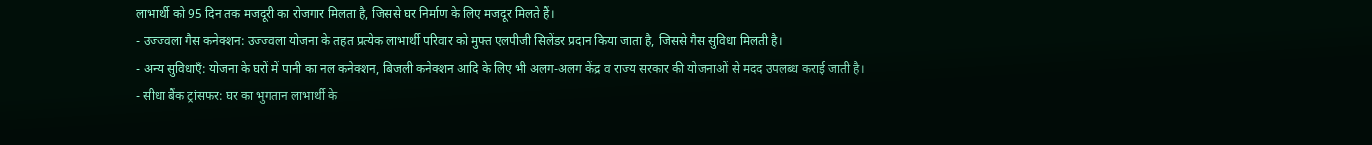लाभार्थी को 95 दिन तक मजदूरी का रोजगार मिलता है, जिससे घर निर्माण के लिए मजदूर मिलते हैं।
- उज्ज्वला गैस कनेक्शन: उज्ज्वला योजना के तहत प्रत्येक लाभार्थी परिवार को मुफ्त एलपीजी सिलेंडर प्रदान किया जाता है, जिससे गैस सुविधा मिलती है।
- अन्य सुविधाएँ: योजना के घरों में पानी का नल कनेक्शन, बिजली कनेक्शन आदि के लिए भी अलग-अलग केंद्र व राज्य सरकार की योजनाओं से मदद उपलब्ध कराई जाती है।
- सीधा बैंक ट्रांसफर: घर का भुगतान लाभार्थी के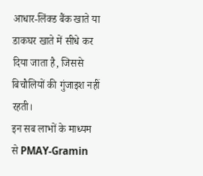आधार-लिंक्ड बैंक खाते या डाकघर खाते में सीधे कर दिया जाता है, जिससे बिचौलियों की गुंजाइश नहीं रहती।
इन सब लाभों के माध्यम से PMAY-Gramin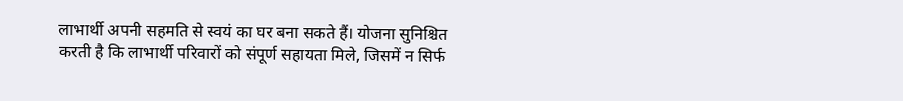लाभार्थी अपनी सहमति से स्वयं का घर बना सकते हैं। योजना सुनिश्चित करती है कि लाभार्थी परिवारों को संपूर्ण सहायता मिले, जिसमें न सिर्फ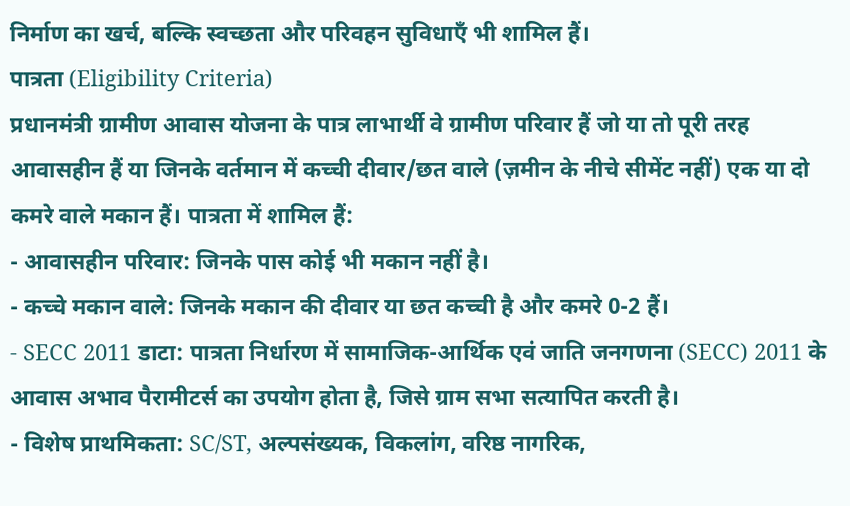निर्माण का खर्च, बल्कि स्वच्छता और परिवहन सुविधाएँ भी शामिल हैं।
पात्रता (Eligibility Criteria)
प्रधानमंत्री ग्रामीण आवास योजना के पात्र लाभार्थी वे ग्रामीण परिवार हैं जो या तो पूरी तरह आवासहीन हैं या जिनके वर्तमान में कच्ची दीवार/छत वाले (ज़मीन के नीचे सीमेंट नहीं) एक या दो कमरे वाले मकान हैं। पात्रता में शामिल हैं:
- आवासहीन परिवार: जिनके पास कोई भी मकान नहीं है।
- कच्चे मकान वाले: जिनके मकान की दीवार या छत कच्ची है और कमरे 0-2 हैं।
- SECC 2011 डाटा: पात्रता निर्धारण में सामाजिक-आर्थिक एवं जाति जनगणना (SECC) 2011 के आवास अभाव पैरामीटर्स का उपयोग होता है, जिसे ग्राम सभा सत्यापित करती है।
- विशेष प्राथमिकता: SC/ST, अल्पसंख्यक, विकलांग, वरिष्ठ नागरिक,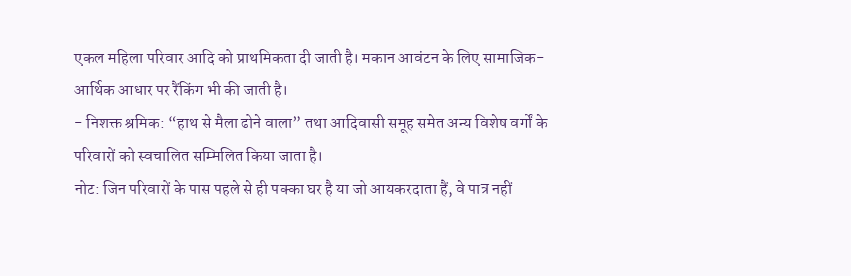एकल महिला परिवार आदि को प्राथमिकता दी जाती है। मकान आवंटन के लिए सामाजिक-आर्थिक आधार पर रैंकिंग भी की जाती है।
- निशक्त श्रमिक: “हाथ से मैला ढोने वाला” तथा आदिवासी समूह समेत अन्य विशेष वर्गों के परिवारों को स्वचालित सम्मिलित किया जाता है।
नोट: जिन परिवारों के पास पहले से ही पक्का घर है या जो आयकरदाता हैं, वे पात्र नहीं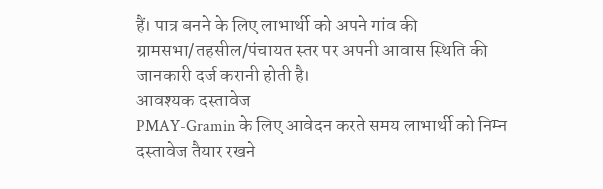हैं। पात्र बनने के लिए लाभार्थी को अपने गांव की ग्रामसभा/तहसील/पंचायत स्तर पर अपनी आवास स्थिति की जानकारी दर्ज करानी होती है।
आवश्यक दस्तावेज
PMAY-Gramin के लिए आवेदन करते समय लाभार्थी को निम्न दस्तावेज तैयार रखने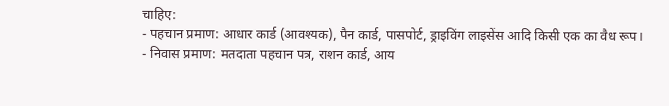चाहिए:
- पहचान प्रमाण: आधार कार्ड (आवश्यक), पैन कार्ड, पासपोर्ट, ड्राइविंग लाइसेंस आदि किसी एक का वैध रूप।
- निवास प्रमाण: मतदाता पहचान पत्र, राशन कार्ड, आय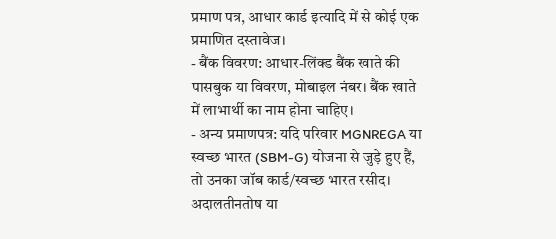प्रमाण पत्र, आधार कार्ड इत्यादि में से कोई एक प्रमाणित दस्तावेज।
- बैंक विवरण: आधार-लिंक्ड बैंक खाते की पासबुक या विवरण, मोबाइल नंबर। बैंक खाते में लाभार्थी का नाम होना चाहिए।
- अन्य प्रमाणपत्र: यदि परिवार MGNREGA या स्वच्छ भारत (SBM-G) योजना से जुड़े हुए हैं, तो उनका जॉब कार्ड/स्वच्छ भारत रसीद। अदालतीनतोष या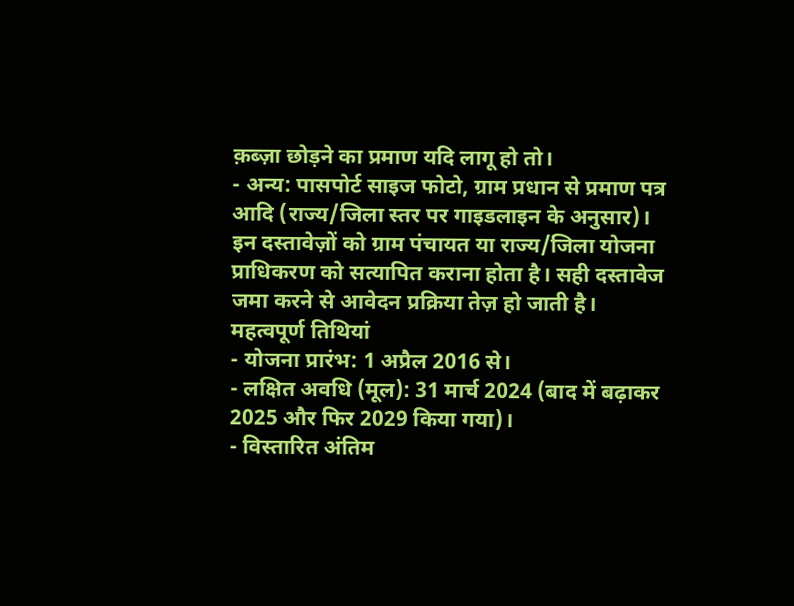क़ब्ज़ा छोड़ने का प्रमाण यदि लागू हो तो।
- अन्य: पासपोर्ट साइज फोटो, ग्राम प्रधान से प्रमाण पत्र आदि (राज्य/जिला स्तर पर गाइडलाइन के अनुसार)।
इन दस्तावेज़ों को ग्राम पंचायत या राज्य/जिला योजना प्राधिकरण को सत्यापित कराना होता है। सही दस्तावेज जमा करने से आवेदन प्रक्रिया तेज़ हो जाती है।
महत्वपूर्ण तिथियां
- योजना प्रारंभ: 1 अप्रैल 2016 से।
- लक्षित अवधि (मूल): 31 मार्च 2024 (बाद में बढ़ाकर 2025 और फिर 2029 किया गया)।
- विस्तारित अंतिम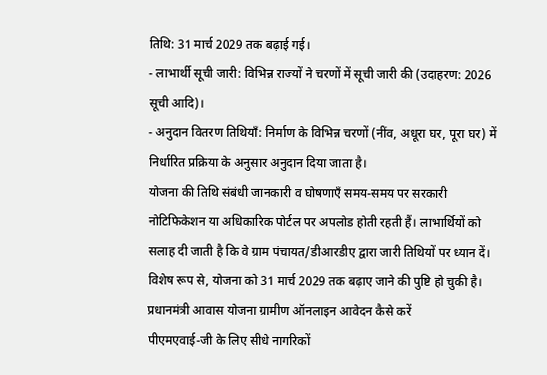तिथि: 31 मार्च 2029 तक बढ़ाई गई।
- लाभार्थी सूची जारी: विभिन्न राज्यों ने चरणों में सूची जारी की (उदाहरण: 2026 सूची आदि)।
- अनुदान वितरण तिथियाँ: निर्माण के विभिन्न चरणों (नींव, अधूरा घर, पूरा घर) में निर्धारित प्रक्रिया के अनुसार अनुदान दिया जाता है।
योजना की तिथि संबंधी जानकारी व घोषणाएँ समय-समय पर सरकारी नोटिफिकेशन या अधिकारिक पोर्टल पर अपलोड होती रहती हैं। लाभार्थियों को सलाह दी जाती है कि वे ग्राम पंचायत/डीआरडीए द्वारा जारी तिथियों पर ध्यान दें। विशेष रूप से, योजना को 31 मार्च 2029 तक बढ़ाए जाने की पुष्टि हो चुकी है।
प्रधानमंत्री आवास योजना ग्रामीण ऑनलाइन आवेदन कैसे करें
पीएमएवाई-जी के लिए सीधे नागरिकों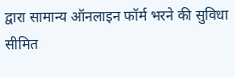द्वारा सामान्य ऑनलाइन फॉर्म भरने की सुविधा सीमित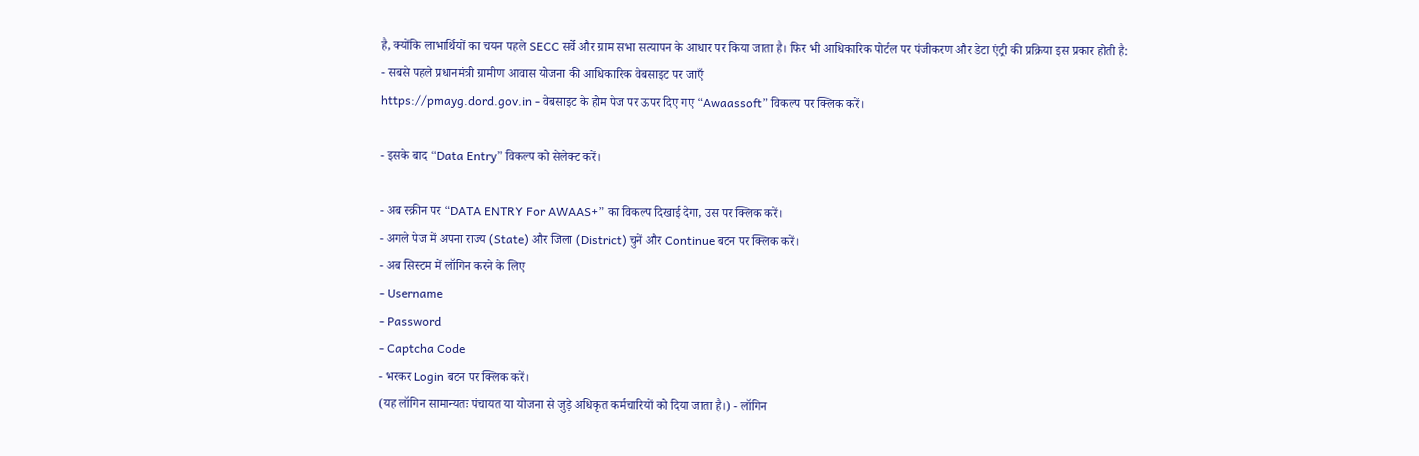है, क्योंकि लाभार्थियों का चयन पहले SECC सर्वे और ग्राम सभा सत्यापन के आधार पर किया जाता है। फिर भी आधिकारिक पोर्टल पर पंजीकरण और डेटा एंट्री की प्रक्रिया इस प्रकार होती है:
- सबसे पहले प्रधानमंत्री ग्रामीण आवास योजना की आधिकारिक वेबसाइट पर जाएँ
https://pmayg.dord.gov.in - वेबसाइट के होम पेज पर ऊपर दिए गए “Awaassoft” विकल्प पर क्लिक करें।

- इसके बाद “Data Entry” विकल्प को सेलेक्ट करें।

- अब स्क्रीन पर “DATA ENTRY For AWAAS+” का विकल्प दिखाई देगा, उस पर क्लिक करें।
- अगले पेज में अपना राज्य (State) और जिला (District) चुनें और Continue बटन पर क्लिक करें।
- अब सिस्टम में लॉगिन करने के लिए
- Username
- Password
- Captcha Code
- भरकर Login बटन पर क्लिक करें।
(यह लॉगिन सामान्यतः पंचायत या योजना से जुड़े अधिकृत कर्मचारियों को दिया जाता है।) - लॉगिन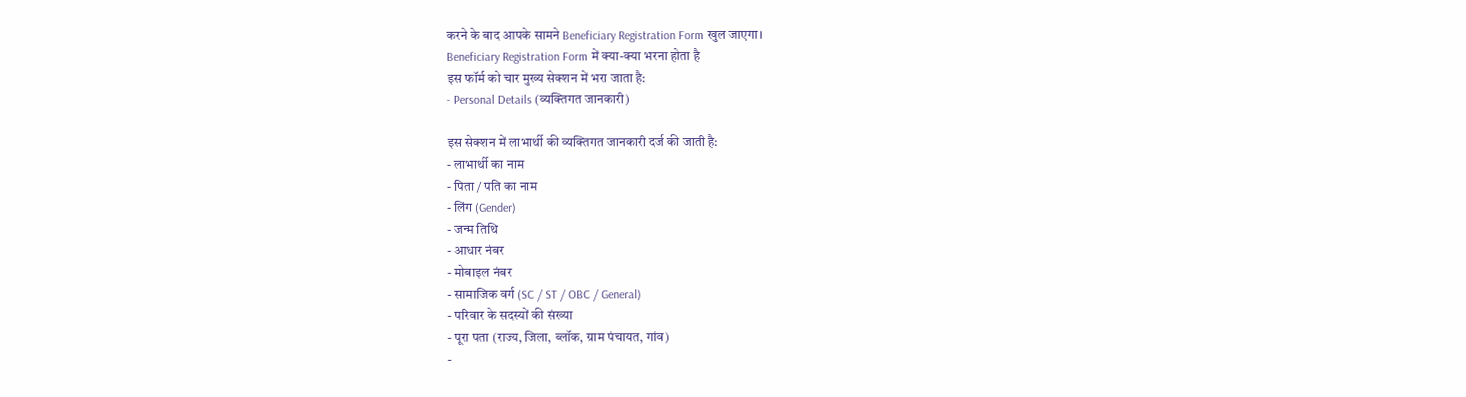करने के बाद आपके सामने Beneficiary Registration Form खुल जाएगा।
Beneficiary Registration Form में क्या-क्या भरना होता है
इस फॉर्म को चार मुख्य सेक्शन में भरा जाता है:
- Personal Details (व्यक्तिगत जानकारी)

इस सेक्शन में लाभार्थी की व्यक्तिगत जानकारी दर्ज की जाती है:
- लाभार्थी का नाम
- पिता / पति का नाम
- लिंग (Gender)
- जन्म तिथि
- आधार नंबर
- मोबाइल नंबर
- सामाजिक वर्ग (SC / ST / OBC / General)
- परिवार के सदस्यों की संख्या
- पूरा पता (राज्य, जिला, ब्लॉक, ग्राम पंचायत, गांव)
-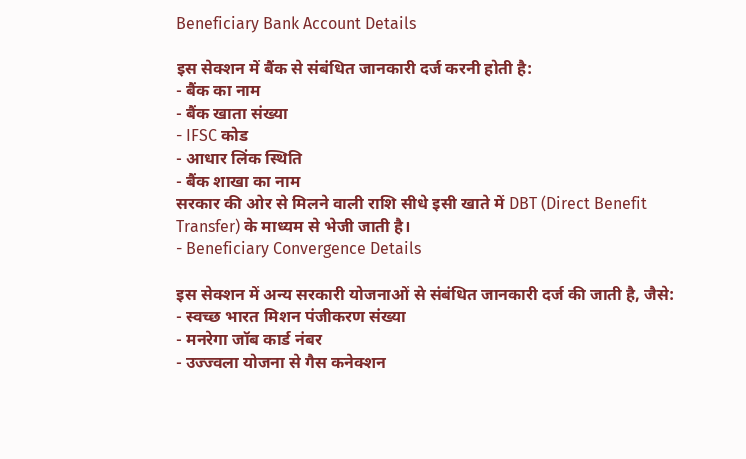Beneficiary Bank Account Details

इस सेक्शन में बैंक से संबंधित जानकारी दर्ज करनी होती है:
- बैंक का नाम
- बैंक खाता संख्या
- IFSC कोड
- आधार लिंक स्थिति
- बैंक शाखा का नाम
सरकार की ओर से मिलने वाली राशि सीधे इसी खाते में DBT (Direct Benefit Transfer) के माध्यम से भेजी जाती है।
- Beneficiary Convergence Details

इस सेक्शन में अन्य सरकारी योजनाओं से संबंधित जानकारी दर्ज की जाती है, जैसे:
- स्वच्छ भारत मिशन पंजीकरण संख्या
- मनरेगा जॉब कार्ड नंबर
- उज्ज्वला योजना से गैस कनेक्शन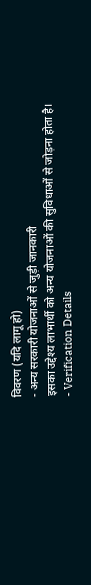विवरण (यदि लागू हो)
- अन्य सरकारी योजनाओं से जुड़ी जानकारी
इसका उद्देश्य लाभार्थी को अन्य योजनाओं की सुविधाओं से जोड़ना होता है।
- Verification Details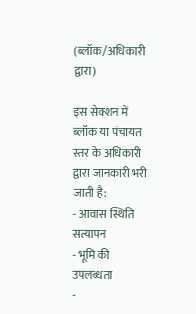(ब्लॉक/अधिकारी द्वारा)

इस सेक्शन में ब्लॉक या पंचायत स्तर के अधिकारी द्वारा जानकारी भरी जाती है:
- आवास स्थिति सत्यापन
- भूमि की उपलब्धता
-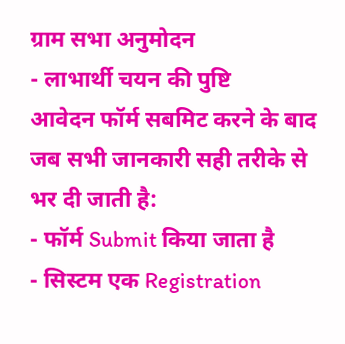ग्राम सभा अनुमोदन
- लाभार्थी चयन की पुष्टि
आवेदन फॉर्म सबमिट करने के बाद
जब सभी जानकारी सही तरीके से भर दी जाती है:
- फॉर्म Submit किया जाता है
- सिस्टम एक Registration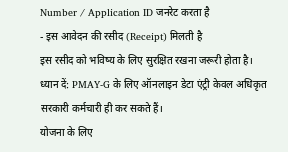Number / Application ID जनरेट करता है
- इस आवेदन की रसीद (Receipt) मिलती है
इस रसीद को भविष्य के लिए सुरक्षित रखना जरूरी होता है।
ध्यान दें: PMAY-G के लिए ऑनलाइन डेटा एंट्री केवल अधिकृत सरकारी कर्मचारी ही कर सकते हैं।
योजना के लिए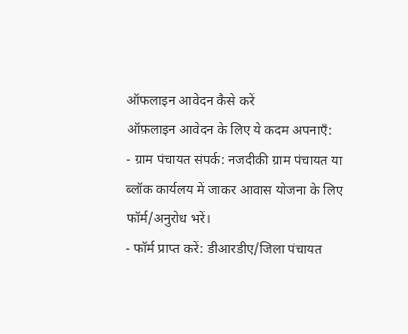ऑफलाइन आवेदन कैसे करें
ऑफ़लाइन आवेदन के लिए ये कदम अपनाएँ:
- ग्राम पंचायत संपर्क: नजदीकी ग्राम पंचायत या ब्लॉक कार्यलय में जाकर आवास योजना के लिए फॉर्म/अनुरोध भरें।
- फॉर्म प्राप्त करें: डीआरडीए/जिला पंचायत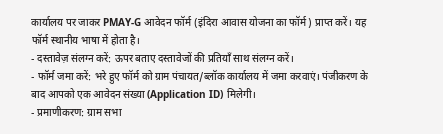कार्यालय पर जाकर PMAY-G आवेदन फॉर्म (इंदिरा आवास योजना का फॉर्म) प्राप्त करें। यह फॉर्म स्थानीय भाषा में होता है।
- दस्तावेज़ संलग्न करें: ऊपर बताए दस्तावेजों की प्रतियाँ साथ संलग्न करें।
- फॉर्म जमा करें: भरे हुए फॉर्म को ग्राम पंचायत/ब्लॉक कार्यालय में जमा करवाएं। पंजीकरण के बाद आपको एक आवेदन संख्या (Application ID) मिलेगी।
- प्रमाणीकरण: ग्राम सभा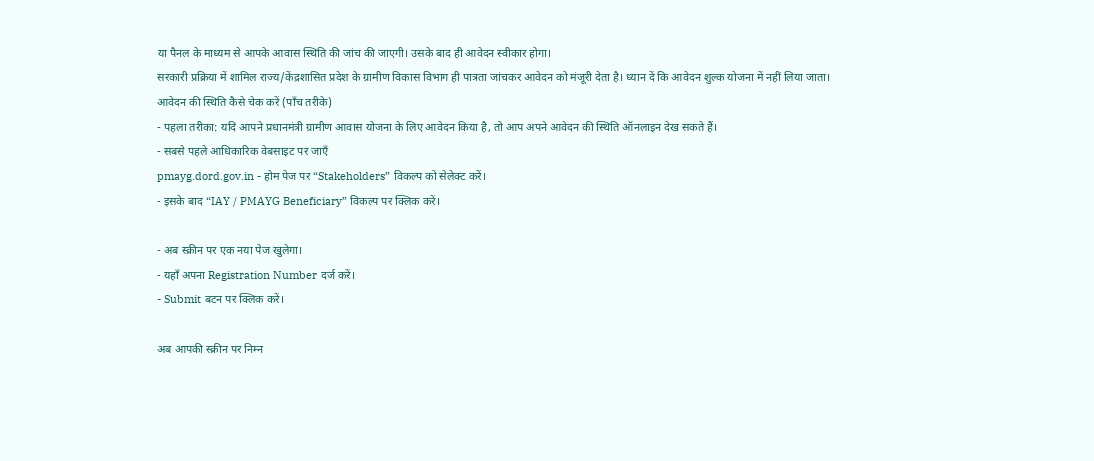या पैनल के माध्यम से आपके आवास स्थिति की जांच की जाएगी। उसके बाद ही आवेदन स्वीकार होगा।
सरकारी प्रक्रिया में शामिल राज्य/केंद्रशासित प्रदेश के ग्रामीण विकास विभाग ही पात्रता जांचकर आवेदन को मंजूरी देता है। ध्यान दें कि आवेदन शुल्क योजना में नहीं लिया जाता।
आवेदन की स्थिति कैसे चेक करें (पाँच तरीके)
- पहला तरीका: यदि आपने प्रधानमंत्री ग्रामीण आवास योजना के लिए आवेदन किया है, तो आप अपने आवेदन की स्थिति ऑनलाइन देख सकते हैं।
- सबसे पहले आधिकारिक वेबसाइट पर जाएँ
pmayg.dord.gov.in - होम पेज पर “Stakeholders” विकल्प को सेलेक्ट करें।
- इसके बाद “IAY / PMAYG Beneficiary” विकल्प पर क्लिक करें।

- अब स्क्रीन पर एक नया पेज खुलेगा।
- यहाँ अपना Registration Number दर्ज करें।
- Submit बटन पर क्लिक करें।

अब आपकी स्क्रीन पर निम्न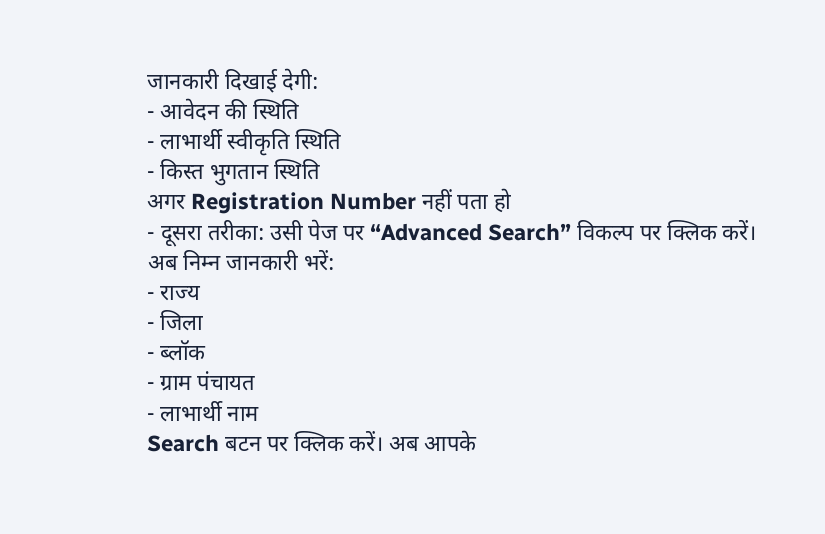जानकारी दिखाई देगी:
- आवेदन की स्थिति
- लाभार्थी स्वीकृति स्थिति
- किस्त भुगतान स्थिति
अगर Registration Number नहीं पता हो
- दूसरा तरीका: उसी पेज पर “Advanced Search” विकल्प पर क्लिक करें।
अब निम्न जानकारी भरें:
- राज्य
- जिला
- ब्लॉक
- ग्राम पंचायत
- लाभार्थी नाम
Search बटन पर क्लिक करें। अब आपके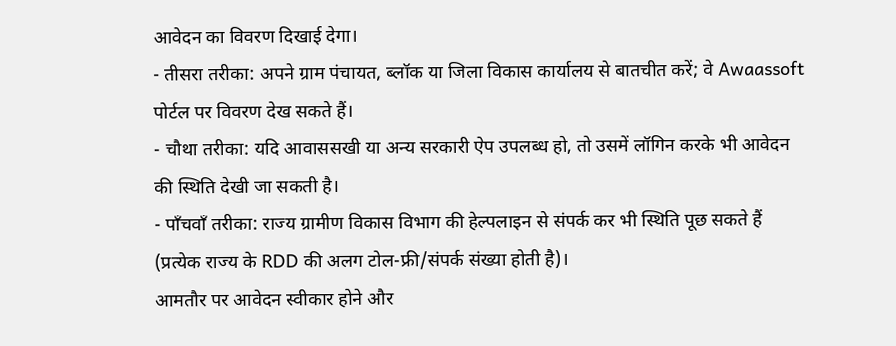आवेदन का विवरण दिखाई देगा।
- तीसरा तरीका: अपने ग्राम पंचायत, ब्लॉक या जिला विकास कार्यालय से बातचीत करें; वे Awaassoft पोर्टल पर विवरण देख सकते हैं।
- चौथा तरीका: यदि आवाससखी या अन्य सरकारी ऐप उपलब्ध हो, तो उसमें लॉगिन करके भी आवेदन की स्थिति देखी जा सकती है।
- पाँचवाँ तरीका: राज्य ग्रामीण विकास विभाग की हेल्पलाइन से संपर्क कर भी स्थिति पूछ सकते हैं (प्रत्येक राज्य के RDD की अलग टोल-फ्री/संपर्क संख्या होती है)।
आमतौर पर आवेदन स्वीकार होने और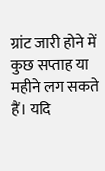ग्रांट जारी होने में कुछ सप्ताह या महीने लग सकते हैं। यदि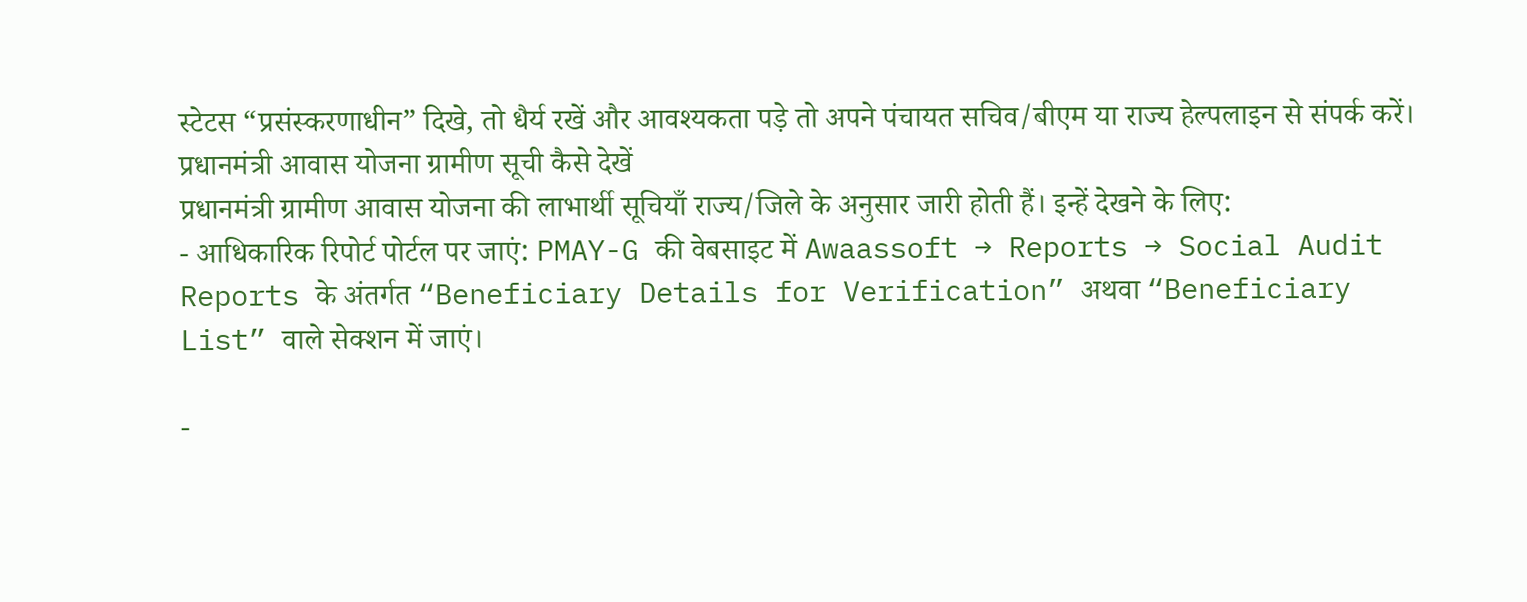स्टेटस “प्रसंस्करणाधीन” दिखे, तो धैर्य रखें और आवश्यकता पड़े तो अपने पंचायत सचिव/बीएम या राज्य हेल्पलाइन से संपर्क करें।
प्रधानमंत्री आवास योजना ग्रामीण सूची कैसे देखें
प्रधानमंत्री ग्रामीण आवास योजना की लाभार्थी सूचियाँ राज्य/जिले के अनुसार जारी होती हैं। इन्हें देखने के लिए:
- आधिकारिक रिपोर्ट पोर्टल पर जाएं: PMAY-G की वेबसाइट में Awaassoft → Reports → Social Audit Reports के अंतर्गत “Beneficiary Details for Verification” अथवा “Beneficiary List” वाले सेक्शन में जाएं।

-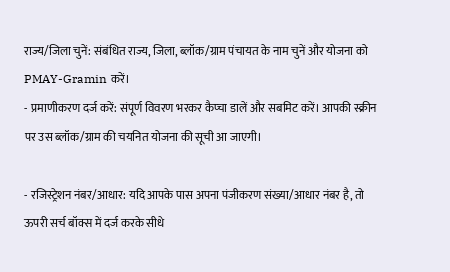राज्य/जिला चुनें: संबंधित राज्य, जिला, ब्लॉक/ग्राम पंचायत के नाम चुनें और योजना को PMAY-Gramin करें।
- प्रमाणीकरण दर्ज करें: संपूर्ण विवरण भरकर कैप्चा डालें और सबमिट करें। आपकी स्क्रीन पर उस ब्लॉक/ग्राम की चयनित योजना की सूची आ जाएगी।

- रजिस्ट्रेशन नंबर/आधार: यदि आपके पास अपना पंजीकरण संख्या/आधार नंबर है, तो ऊपरी सर्च बॉक्स में दर्ज करके सीधे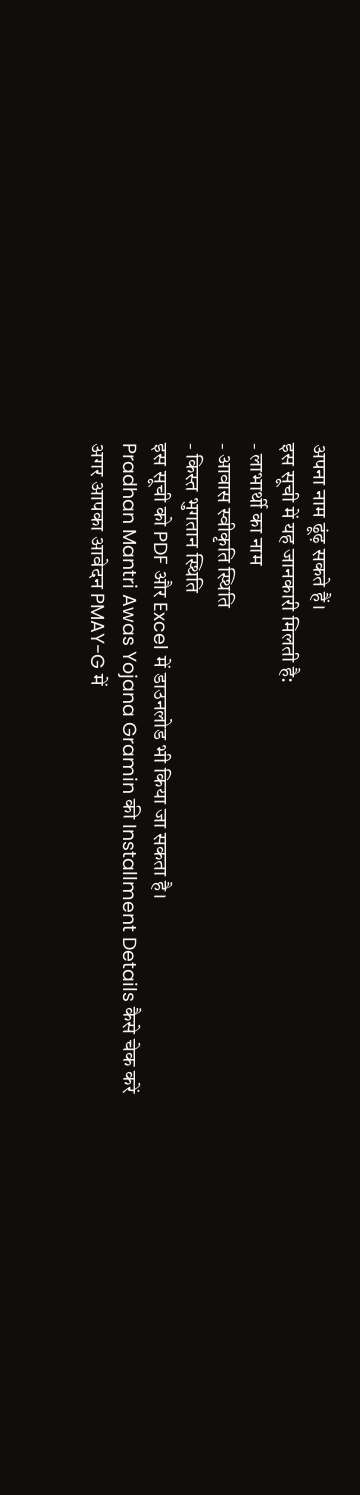अपना नाम ढूंढ़ सकते हैं।
इस सूची में यह जानकारी मिलती है:
- लाभार्थी का नाम
- आवास स्वीकृति स्थिति
- किस्त भुगतान स्थिति
इस सूची को PDF और Excel में डाउनलोड भी किया जा सकता है।
Pradhan Mantri Awas Yojana Gramin की Installment Details कैसे चेक करें
अगर आपका आवेदन PMAY-G में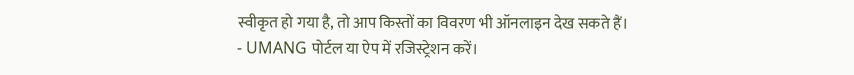स्वीकृत हो गया है, तो आप किस्तों का विवरण भी ऑनलाइन देख सकते हैं।
- UMANG पोर्टल या ऐप में रजिस्ट्रेशन करें।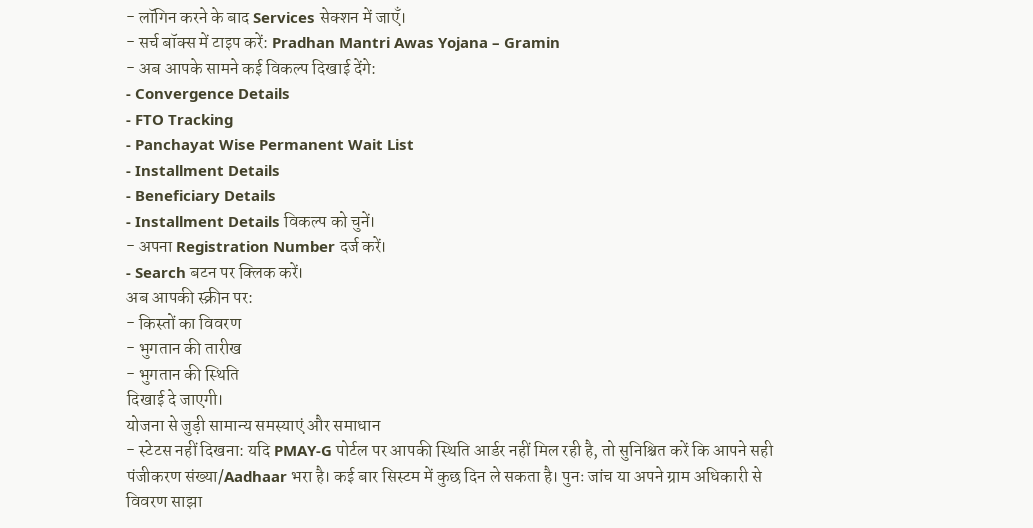- लॉगिन करने के बाद Services सेक्शन में जाएँ।
- सर्च बॉक्स में टाइप करें: Pradhan Mantri Awas Yojana – Gramin
- अब आपके सामने कई विकल्प दिखाई देंगे:
- Convergence Details
- FTO Tracking
- Panchayat Wise Permanent Wait List
- Installment Details
- Beneficiary Details
- Installment Details विकल्प को चुनें।
- अपना Registration Number दर्ज करें।
- Search बटन पर क्लिक करें।
अब आपकी स्क्रीन पर:
- किस्तों का विवरण
- भुगतान की तारीख
- भुगतान की स्थिति
दिखाई दे जाएगी।
योजना से जुड़ी सामान्य समस्याएं और समाधान
- स्टेटस नहीं दिखना: यदि PMAY-G पोर्टल पर आपकी स्थिति आर्डर नहीं मिल रही है, तो सुनिश्चित करें कि आपने सही पंजीकरण संख्या/Aadhaar भरा है। कई बार सिस्टम में कुछ दिन ले सकता है। पुनः जांच या अपने ग्राम अधिकारी से विवरण साझा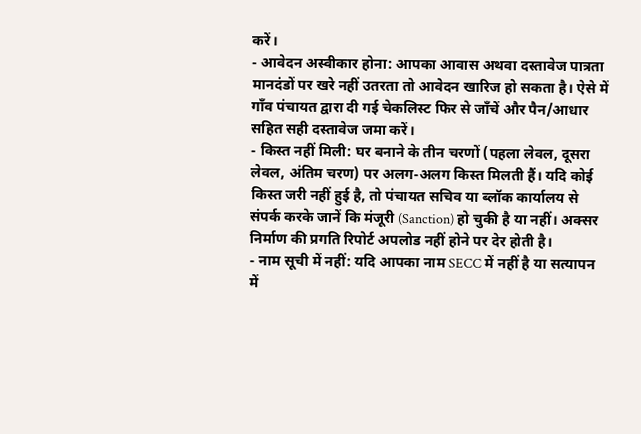करें।
- आवेदन अस्वीकार होना: आपका आवास अथवा दस्तावेज पात्रता मानदंडों पर खरे नहीं उतरता तो आवेदन खारिज हो सकता है। ऐसे में गाँव पंचायत द्वारा दी गई चेकलिस्ट फिर से जाँचें और पैन/आधार सहित सही दस्तावेज जमा करें।
- किस्त नहीं मिली: घर बनाने के तीन चरणों (पहला लेवल, दूसरा लेवल, अंतिम चरण) पर अलग-अलग किस्त मिलती हैं। यदि कोई किस्त जरी नहीं हुई है, तो पंचायत सचिव या ब्लॉक कार्यालय से संपर्क करके जानें कि मंजूरी (Sanction) हो चुकी है या नहीं। अक्सर निर्माण की प्रगति रिपोर्ट अपलोड नहीं होने पर देर होती है।
- नाम सूची में नहीं: यदि आपका नाम SECC में नहीं है या सत्यापन में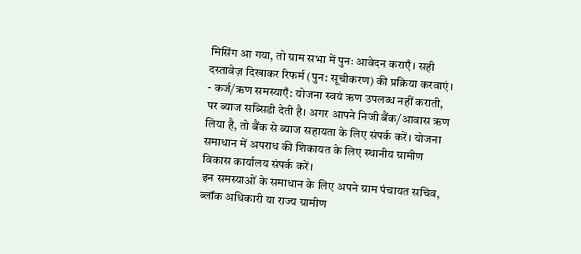मिसिंग आ गया, तो ग्राम सभा में पुनः आवेदन कराएँ। सही दस्तावेज़ दिखाकर रिफर्म (पुन: सूचीकरण) की प्रक्रिया करवाएं।
- कर्ज/ऋण समस्याएँ: योजना स्वयं ऋण उपलब्ध नहीं कराती, पर ब्याज सब्सिडी देती है। अगर आपने निजी बैंक/आवास ऋण लिया है, तो बैंक से ब्याज सहायता के लिए संपर्क करें। योजना समाधान में अपराध की शिकायत के लिए स्थानीय ग्रामीण विकास कार्यालय संपर्क करें।
इन समस्याओं के समाधान के लिए अपने ग्राम पंचायत सचिव, ब्लॉक अधिकारी या राज्य ग्रामीण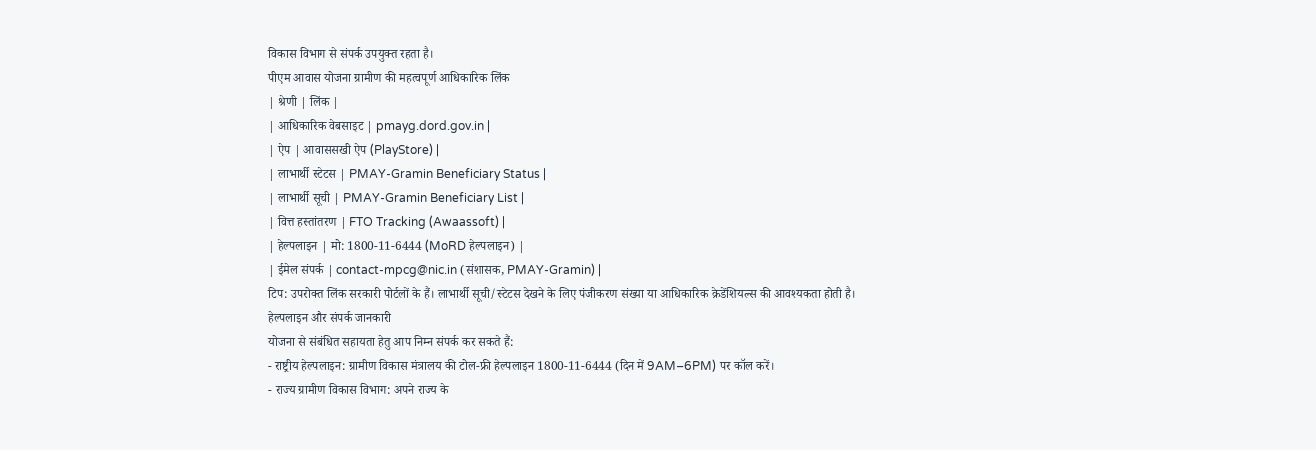विकास विभाग से संपर्क उपयुक्त रहता है।
पीएम आवास योजना ग्रामीण की महत्वपूर्ण आधिकारिक लिंक
| श्रेणी | लिंक |
| आधिकारिक वेबसाइट | pmayg.dord.gov.in |
| ऐप | आवाससखी ऐप (PlayStore) |
| लाभार्थी स्टेटस | PMAY-Gramin Beneficiary Status |
| लाभार्थी सूची | PMAY-Gramin Beneficiary List |
| वित्त हस्तांतरण | FTO Tracking (Awaassoft) |
| हेल्पलाइन | मो: 1800-11-6444 (MoRD हेल्पलाइन) |
| ईमेल संपर्क | contact-mpcg@nic.in (संशासक, PMAY-Gramin) |
टिप: उपरोक्त लिंक सरकारी पोर्टलों के हैं। लाभार्थी सूची/स्टेटस देखने के लिए पंजीकरण संख्या या आधिकारिक क्रेडेंशियल्स की आवश्यकता होती है।
हेल्पलाइन और संपर्क जानकारी
योजना से संबंधित सहायता हेतु आप निम्न संपर्क कर सकते हैं:
- राष्ट्रीय हेल्पलाइन: ग्रामीण विकास मंत्रालय की टोल-फ्री हेल्पलाइन 1800-11-6444 (दिन में 9AM–6PM) पर कॉल करें।
- राज्य ग्रामीण विकास विभाग: अपने राज्य के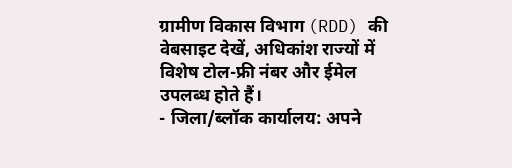ग्रामीण विकास विभाग (RDD) की वेबसाइट देखें, अधिकांश राज्यों में विशेष टोल-फ्री नंबर और ईमेल उपलब्ध होते हैं।
- जिला/ब्लॉक कार्यालय: अपने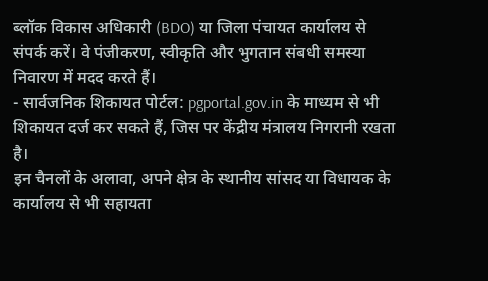ब्लॉक विकास अधिकारी (BDO) या जिला पंचायत कार्यालय से संपर्क करें। वे पंजीकरण, स्वीकृति और भुगतान संबधी समस्या निवारण में मदद करते हैं।
- सार्वजनिक शिकायत पोर्टल: pgportal.gov.in के माध्यम से भी शिकायत दर्ज कर सकते हैं, जिस पर केंद्रीय मंत्रालय निगरानी रखता है।
इन चैनलों के अलावा, अपने क्षेत्र के स्थानीय सांसद या विधायक के कार्यालय से भी सहायता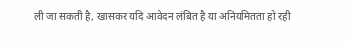ली जा सकती है, खासकर यदि आवेदन लंबित है या अनियमितता हो रही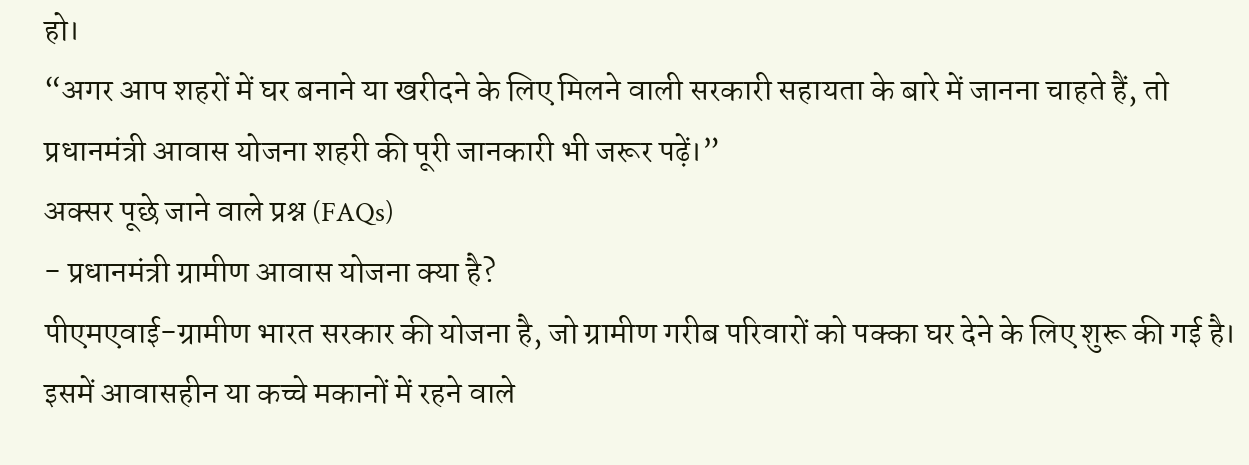हो।
“अगर आप शहरों में घर बनाने या खरीदने के लिए मिलने वाली सरकारी सहायता के बारे में जानना चाहते हैं, तो प्रधानमंत्री आवास योजना शहरी की पूरी जानकारी भी जरूर पढ़ें।”
अक्सर पूछे जाने वाले प्रश्न (FAQs)
- प्रधानमंत्री ग्रामीण आवास योजना क्या है?
पीएमएवाई-ग्रामीण भारत सरकार की योजना है, जो ग्रामीण गरीब परिवारों को पक्का घर देने के लिए शुरू की गई है। इसमें आवासहीन या कच्चे मकानों में रहने वाले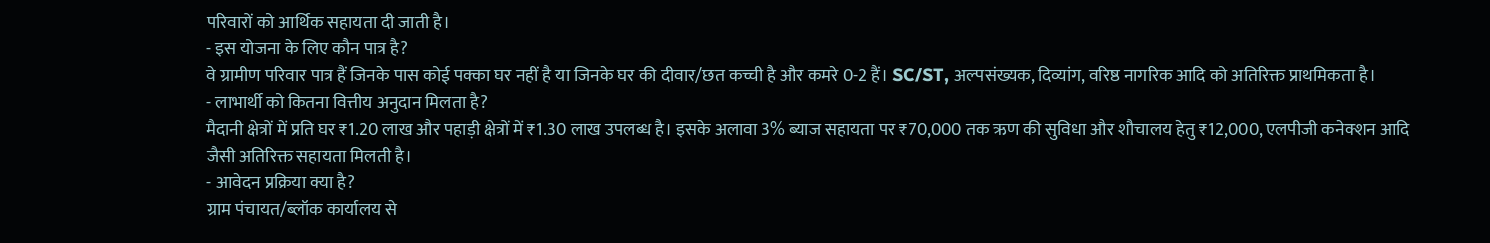परिवारों को आर्थिक सहायता दी जाती है।
- इस योजना के लिए कौन पात्र है?
वे ग्रामीण परिवार पात्र हैं जिनके पास कोई पक्का घर नहीं है या जिनके घर की दीवार/छत कच्ची है और कमरे 0-2 हैं। SC/ST, अल्पसंख्यक, दिव्यांग, वरिष्ठ नागरिक आदि को अतिरिक्त प्राथमिकता है।
- लाभार्थी को कितना वित्तीय अनुदान मिलता है?
मैदानी क्षेत्रों में प्रति घर ₹1.20 लाख और पहाड़ी क्षेत्रों में ₹1.30 लाख उपलब्ध है। इसके अलावा 3% ब्याज सहायता पर ₹70,000 तक ऋण की सुविधा और शौचालय हेतु ₹12,000, एलपीजी कनेक्शन आदि जैसी अतिरिक्त सहायता मिलती है।
- आवेदन प्रक्रिया क्या है?
ग्राम पंचायत/ब्लॉक कार्यालय से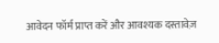आवेदन फॉर्म प्राप्त करें और आवश्यक दस्तावेज़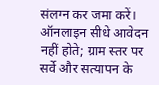संलग्न कर जमा करें। ऑनलाइन सीधे आवेदन नहीं होते; ग्राम स्तर पर सर्वे और सत्यापन के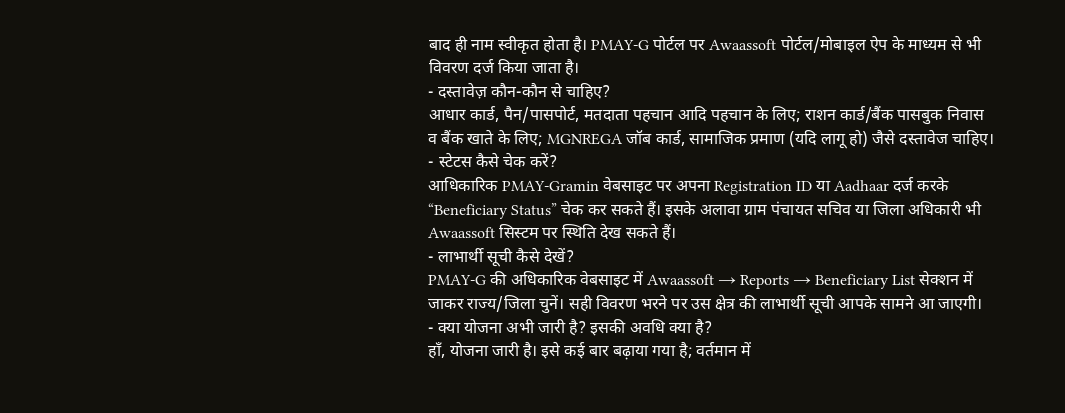बाद ही नाम स्वीकृत होता है। PMAY-G पोर्टल पर Awaassoft पोर्टल/मोबाइल ऐप के माध्यम से भी विवरण दर्ज किया जाता है।
- दस्तावेज़ कौन-कौन से चाहिए?
आधार कार्ड, पैन/पासपोर्ट, मतदाता पहचान आदि पहचान के लिए; राशन कार्ड/बैंक पासबुक निवास व बैंक खाते के लिए; MGNREGA जॉब कार्ड, सामाजिक प्रमाण (यदि लागू हो) जैसे दस्तावेज चाहिए।
- स्टेटस कैसे चेक करें?
आधिकारिक PMAY-Gramin वेबसाइट पर अपना Registration ID या Aadhaar दर्ज करके “Beneficiary Status” चेक कर सकते हैं। इसके अलावा ग्राम पंचायत सचिव या जिला अधिकारी भी Awaassoft सिस्टम पर स्थिति देख सकते हैं।
- लाभार्थी सूची कैसे देखें?
PMAY-G की अधिकारिक वेबसाइट में Awaassoft → Reports → Beneficiary List सेक्शन में जाकर राज्य/जिला चुनें। सही विवरण भरने पर उस क्षेत्र की लाभार्थी सूची आपके सामने आ जाएगी।
- क्या योजना अभी जारी है? इसकी अवधि क्या है?
हाँ, योजना जारी है। इसे कई बार बढ़ाया गया है; वर्तमान में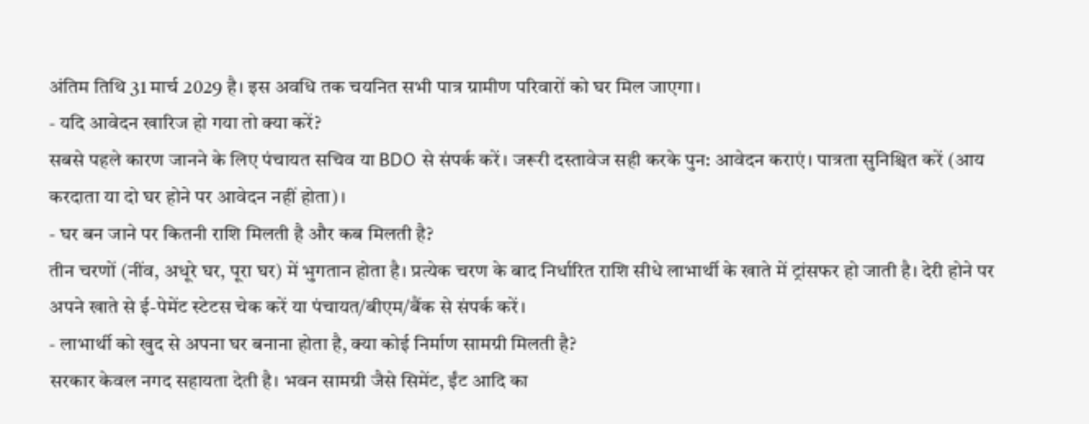अंतिम तिथि 31 मार्च 2029 है। इस अवधि तक चयनित सभी पात्र ग्रामीण परिवारों को घर मिल जाएगा।
- यदि आवेदन खारिज हो गया तो क्या करें?
सबसे पहले कारण जानने के लिए पंचायत सचिव या BDO से संपर्क करें। जरूरी दस्तावेज सही करके पुन: आवेदन कराएं। पात्रता सुनिश्चित करें (आय करदाता या दो घर होने पर आवेदन नहीं होता)।
- घर बन जाने पर कितनी राशि मिलती है और कब मिलती है?
तीन चरणों (नींव, अधूरे घर, पूरा घर) में भुगतान होता है। प्रत्येक चरण के बाद निर्धारित राशि सीधे लाभार्थी के खाते में ट्रांसफर हो जाती है। देरी होने पर अपने खाते से ई-पेमेंट स्टेटस चेक करें या पंचायत/बीएम/बैंक से संपर्क करें।
- लाभार्थी को खुद से अपना घर बनाना होता है, क्या कोई निर्माण सामग्री मिलती है?
सरकार केवल नगद सहायता देती है। भवन सामग्री जैसे सिमेंट, ईंट आदि का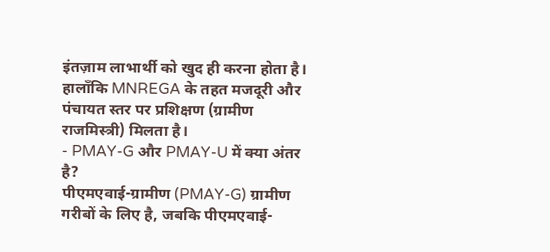इंतज़ाम लाभार्थी को खुद ही करना होता है। हालाँकि MNREGA के तहत मजदूरी और पंचायत स्तर पर प्रशिक्षण (ग्रामीण राजमिस्त्री) मिलता है।
- PMAY-G और PMAY-U में क्या अंतर है?
पीएमएवाई-ग्रामीण (PMAY-G) ग्रामीण गरीबों के लिए है, जबकि पीएमएवाई-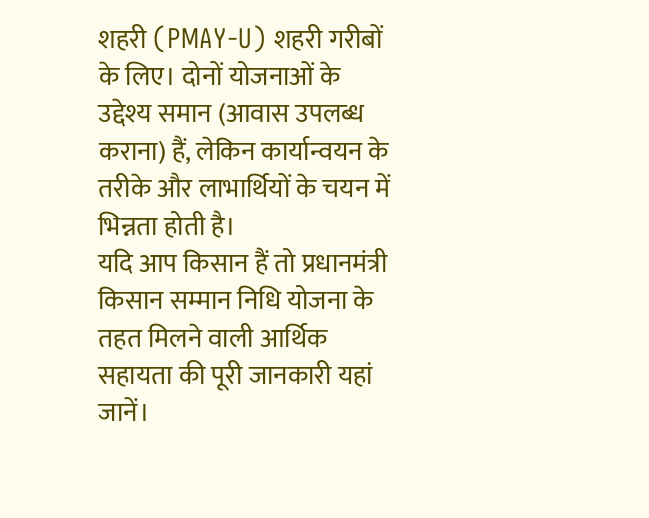शहरी (PMAY-U) शहरी गरीबों के लिए। दोनों योजनाओं के उद्देश्य समान (आवास उपलब्ध कराना) हैं, लेकिन कार्यान्वयन के तरीके और लाभार्थियों के चयन में भिन्नता होती है।
यदि आप किसान हैं तो प्रधानमंत्री किसान सम्मान निधि योजना के तहत मिलने वाली आर्थिक सहायता की पूरी जानकारी यहां जानें।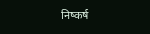निष्कर्ष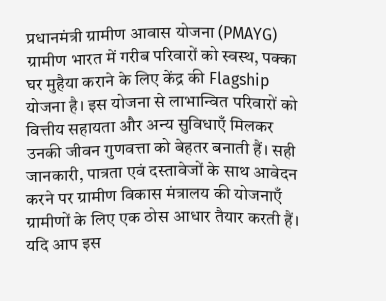प्रधानमंत्री ग्रामीण आवास योजना (PMAYG) ग्रामीण भारत में गरीब परिवारों को स्वस्थ, पक्का घर मुहैया कराने के लिए केंद्र की Flagship योजना है। इस योजना से लाभान्वित परिवारों को वित्तीय सहायता और अन्य सुविधाएँ मिलकर उनकी जीवन गुणवत्ता को बेहतर बनाती हैं। सही जानकारी, पात्रता एवं दस्तावेजों के साथ आवेदन करने पर ग्रामीण विकास मंत्रालय की योजनाएँ ग्रामीणों के लिए एक ठोस आधार तैयार करती हैं। यदि आप इस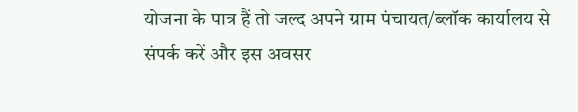योजना के पात्र हैं तो जल्द अपने ग्राम पंचायत/ब्लॉक कार्यालय से संपर्क करें और इस अवसर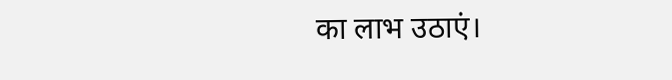का लाभ उठाएं।